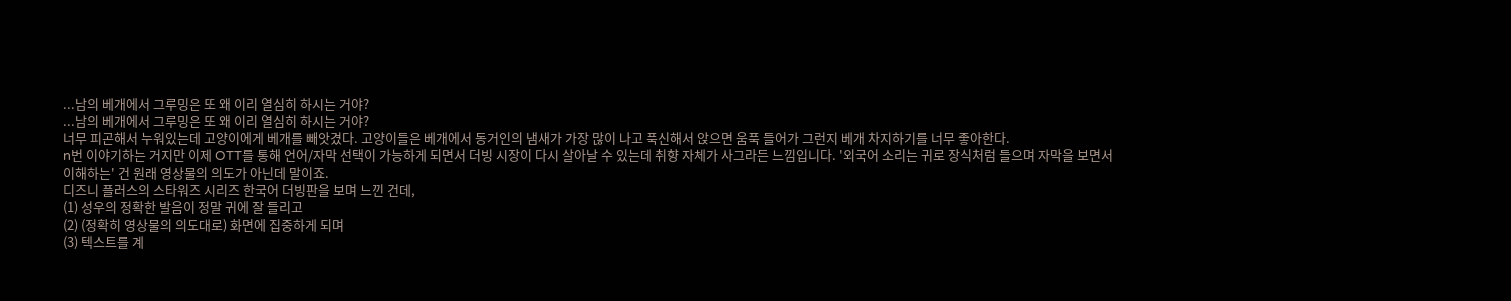...남의 베개에서 그루밍은 또 왜 이리 열심히 하시는 거야?
...남의 베개에서 그루밍은 또 왜 이리 열심히 하시는 거야?
너무 피곤해서 누워있는데 고양이에게 베개를 빼앗겼다. 고양이들은 베개에서 동거인의 냄새가 가장 많이 나고 푹신해서 앉으면 움푹 들어가 그런지 베개 차지하기를 너무 좋아한다.
n번 이야기하는 거지만 이제 OTT를 통해 언어/자막 선택이 가능하게 되면서 더빙 시장이 다시 살아날 수 있는데 취향 자체가 사그라든 느낌입니다. '외국어 소리는 귀로 장식처럼 들으며 자막을 보면서 이해하는' 건 원래 영상물의 의도가 아닌데 말이죠.
디즈니 플러스의 스타워즈 시리즈 한국어 더빙판을 보며 느낀 건데,
(1) 성우의 정확한 발음이 정말 귀에 잘 들리고
(2) (정확히 영상물의 의도대로) 화면에 집중하게 되며
(3) 텍스트를 계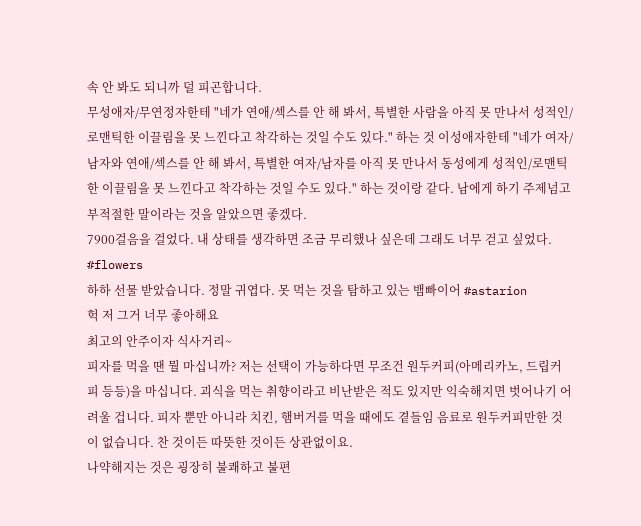속 안 봐도 되니까 덜 피곤합니다.
무성애자/무연정자한테 "네가 연애/섹스를 안 해 봐서, 특별한 사람을 아직 못 만나서 성적인/로맨틱한 이끌림을 못 느낀다고 착각하는 것일 수도 있다." 하는 것 이성애자한테 "네가 여자/남자와 연애/섹스를 안 해 봐서, 특별한 여자/남자를 아직 못 만나서 동성에게 성적인/로맨틱한 이끌림을 못 느낀다고 착각하는 것일 수도 있다." 하는 것이랑 같다. 남에게 하기 주제넘고 부적절한 말이라는 것을 알았으면 좋겠다.
7900걸음을 걸었다. 내 상태를 생각하면 조금 무리했나 싶은데 그래도 너무 걷고 싶었다.
#flowers
하하 선물 받았습니다. 정말 귀엽다. 못 먹는 것을 탐하고 있는 뱀빠이어 #astarion
헉 저 그거 너무 좋아해요
최고의 안주이자 식사거리~
피자를 먹을 땐 뭘 마십니까? 저는 선택이 가능하다면 무조건 원두커피(아메리카노, 드립커피 등등)을 마십니다. 괴식을 먹는 취향이라고 비난받은 적도 있지만 익숙해지면 벗어나기 어려울 겁니다. 피자 뿐만 아니라 치킨, 햄버거를 먹을 때에도 곁들임 음료로 원두커피만한 것이 없습니다. 찬 것이든 따뜻한 것이든 상관없이요.
나약해지는 것은 굉장히 불쾌하고 불편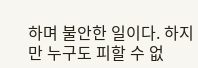하며 불안한 일이다. 하지만 누구도 피할 수 없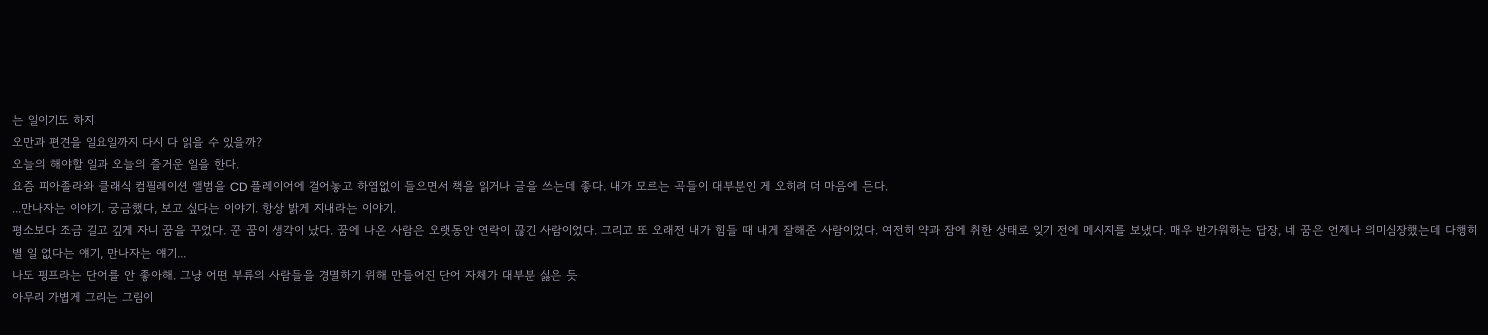는 일이기도 하지
오만과 편견을 일요일까지 다시 다 읽을 수 있을까?
오늘의 해야할 일과 오늘의 즐거운 일을 한다.
요즘 피아졸라와 클래식 컴필레이션 앨범을 CD 플레이어에 걸어놓고 하염없이 들으면서 책을 읽거나 글을 쓰는데 좋다. 내가 모르는 곡들이 대부분인 게 오히려 더 마음에 든다.
...만나자는 이야기. 궁금했다, 보고 싶다는 이야기. 항상 밝게 지내라는 이야기.
평소보다 조금 길고 깊게 자니 꿈을 꾸었다. 꾼 꿈이 생각이 났다. 꿈에 나온 사람은 오랫동안 연락이 끊긴 사람이었다. 그리고 또 오래전 내가 힘들 때 내게 잘해준 사람이었다. 여전히 약과 잠에 취한 상태로 잊기 전에 메시지를 보냈다. 매우 반가워하는 답장, 네 꿈은 언제나 의미심장했는데 다행히 별 일 없다는 얘기, 만나자는 얘기...
나도 핑프라는 단어를 안 좋아해. 그냥 어떤 부류의 사람들을 경멸하기 위해 만들어진 단어 자체가 대부분 싫은 듯
아무리 가볍게 그리는 그림이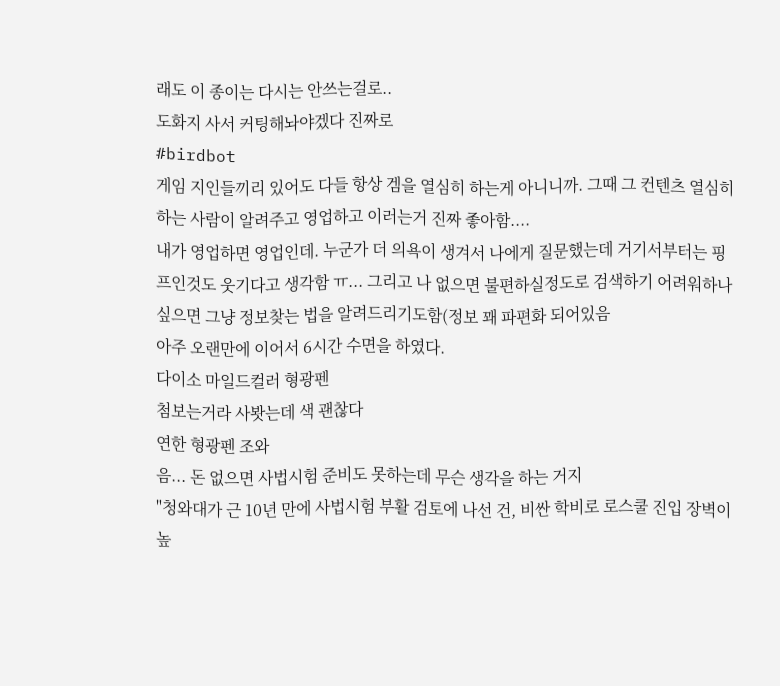래도 이 종이는 다시는 안쓰는걸로..
도화지 사서 커팅해놔야겠다 진짜로
#birdbot
게임 지인들끼리 있어도 다들 항상 겜을 열심히 하는게 아니니까. 그때 그 컨텐츠 열심히 하는 사람이 알려주고 영업하고 이러는거 진짜 좋아함....
내가 영업하면 영업인데. 누군가 더 의욕이 생겨서 나에게 질문했는데 거기서부터는 핑프인것도 웃기다고 생각함 ㅠ... 그리고 나 없으면 불편하실정도로 검색하기 어려워하나 싶으면 그냥 정보찾는 법을 알려드리기도함(정보 꽤 파편화 되어있음
아주 오랜만에 이어서 6시간 수면을 하였다.
다이소 마일드컬러 형광펜
첨보는거라 사봣는데 색 괜찮다
연한 형광펜 조와
음... 돈 없으면 사법시험 준비도 못하는데 무슨 생각을 하는 거지
"청와대가 근 10년 만에 사법시험 부활 검토에 나선 건, 비싼 학비로 로스쿨 진입 장벽이 높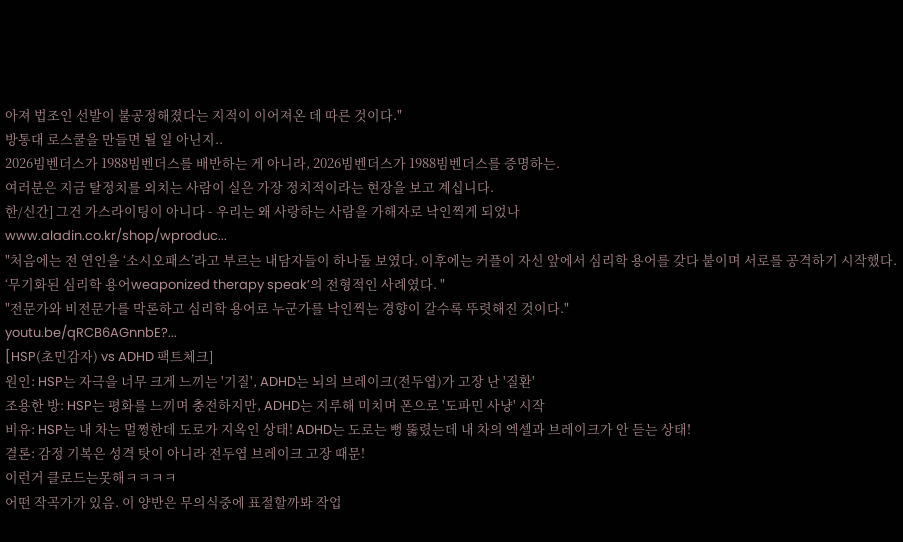아져 법조인 선발이 불공정해졌다는 지적이 이어져온 데 따른 것이다."
방통대 로스쿨을 만들면 될 일 아닌지..
2026빔벤더스가 1988빔벤더스를 배반하는 게 아니라, 2026빔벤더스가 1988빔벤더스를 증명하는.
여러분은 지금 탈정치를 외치는 사람이 실은 가장 정치적이라는 현장을 보고 계십니다.
한/신간] 그건 가스라이팅이 아니다 - 우리는 왜 사랑하는 사람을 가해자로 낙인찍게 되었나
www.aladin.co.kr/shop/wproduc...
"처음에는 전 연인을 ‘소시오패스’라고 부르는 내담자들이 하나둘 보였다. 이후에는 커플이 자신 앞에서 심리학 용어를 갖다 붙이며 서로를 공격하기 시작했다. ‘무기화된 심리학 용어weaponized therapy speak’의 전형적인 사례였다. "
"전문가와 비전문가를 막론하고 심리학 용어로 누군가를 낙인찍는 경향이 갈수록 뚜렷해진 것이다."
youtu.be/qRCB6AGnnbE?...
[HSP(초민감자) vs ADHD 팩트체크]
원인: HSP는 자극을 너무 크게 느끼는 '기질', ADHD는 뇌의 브레이크(전두엽)가 고장 난 '질환'
조용한 방: HSP는 평화를 느끼며 충전하지만, ADHD는 지루해 미치며 폰으로 '도파민 사냥' 시작
비유: HSP는 내 차는 멀쩡한데 도로가 지옥인 상태! ADHD는 도로는 뻥 뚫렸는데 내 차의 엑셀과 브레이크가 안 듣는 상태!
결론: 감정 기복은 성격 탓이 아니라 전두엽 브레이크 고장 때문!
이런거 클로드는못해ㅋㅋㅋㅋ
어떤 작곡가가 있음. 이 양반은 무의식중에 표절할까봐 작업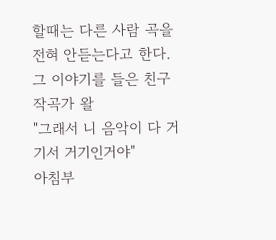할때는 다른 사람 곡을 전혀 안듣는다고 한다.
그 이야기를 들은 친구 작곡가 왈
"그래서 니 음악이 다 거기서 거기인거야"
아침부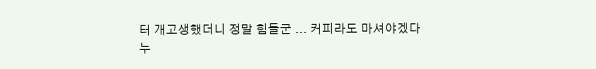터 개고생했더니 정말 힘들군 ... 커피라도 마셔야겠다
누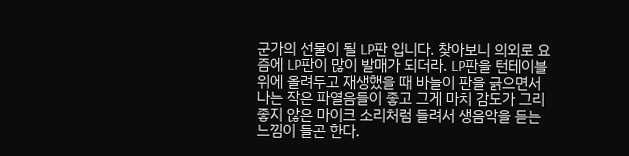군가의 선물이 될 LP판 입니다. 찾아보니 의외로 요즘에 LP판이 많이 발매가 되더라. LP판을 턴테이블 위에 올려두고 재생했을 때 바늘이 판을 긁으면서 나는 작은 파열음들이 좋고 그게 마치 감도가 그리 좋지 않은 마이크 소리처럼 들려서 생음악을 듣는 느낌이 들곤 한다.